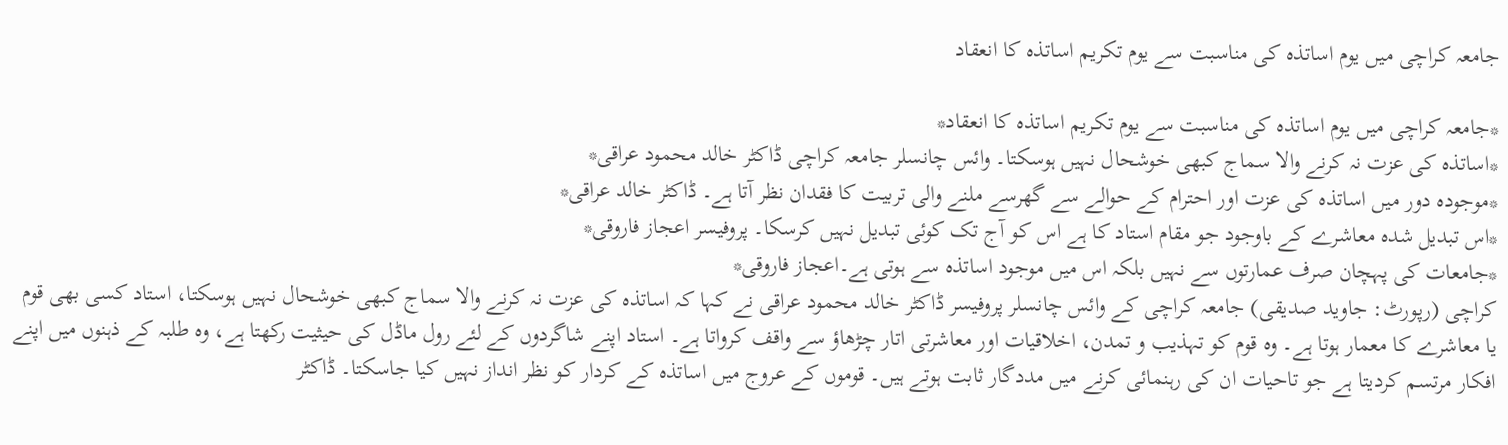جامعہ کراچی میں یوم اساتذہ کی مناسبت سے یوم تکریم اساتذہ کا انعقاد

*جامعہ کراچی میں یوم اساتذہ کی مناسبت سے یوم تکریم اساتذہ کا انعقاد*
*اساتذہ کی عزت نہ کرنے والا سماج کبھی خوشحال نہیں ہوسکتا۔ وائس چانسلر جامعہ کراچی ڈاکٹر خالد محمود عراقی*
*موجودہ دور میں اساتذہ کی عزت اور احترام کے حوالے سے گھرسے ملنے والی تربیت کا فقدان نظر آتا ہے۔ ڈاکٹر خالد عراقی*
*اس تبدیل شدہ معاشرے کے باوجود جو مقام استاد کا ہے اس کو آج تک کوئی تبدیل نہیں کرسکا۔ پروفیسر اعجاز فاروقی*
*جامعات کی پہچان صرف عمارتوں سے نہیں بلکہ اس میں موجود اساتذہ سے ہوتی ہے۔اعجاز فاروقی*
کراچی (رپورٹ: جاوید صدیقی) جامعہ کراچی کے وائس چانسلر پروفیسر ڈاکٹر خالد محمود عراقی نے کہا کہ اساتذہ کی عزت نہ کرنے والا سماج کبھی خوشحال نہیں ہوسکتا، استاد کسی بھی قوم یا معاشرے کا معمار ہوتا ہے۔ وہ قوم کو تہذیب و تمدن، اخلاقیات اور معاشرتی اتار چڑھاؤ سے واقف کرواتا ہے۔ استاد اپنے شاگردوں کے لئے رول ماڈل کی حیثیت رکھتا ہے، وہ طلبہ کے ذہنوں میں اپنے افکار مرتسم کردیتا ہے جو تاحیات ان کی رہنمائی کرنے میں مددگار ثابت ہوتے ہیں۔ قوموں کے عروج میں اساتذہ کے کردار کو نظر انداز نہیں کیا جاسکتا۔ ڈاکٹر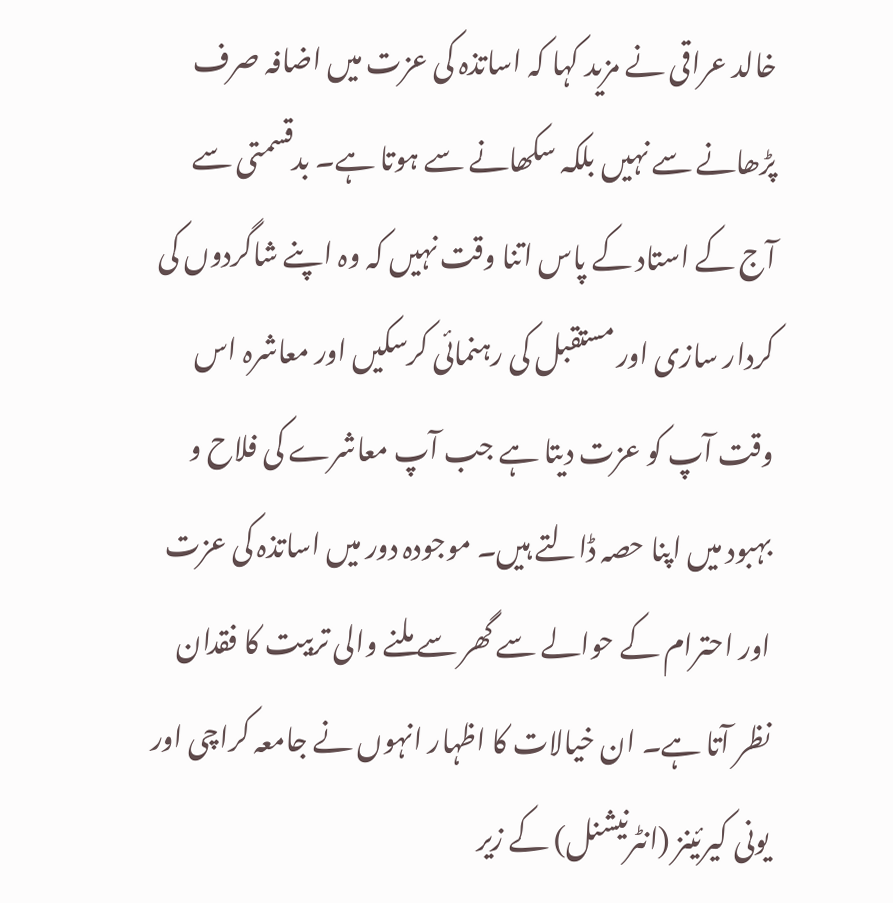خالد عراقی نے مزید کہا کہ اساتذہ کی عزت میں اضافہ صرف پڑھانے سے نہیں بلکہ سکھانے سے ہوتا ہے۔ بدقسمتی سے آج کے استاد کے پاس اتنا وقت نہیں کہ وہ اپنے شاگردوں کی کردار سازی اور مستقبل کی رہنمائی کرسکیں اور معاشرہ اس وقت آپ کو عزت دیتا ہے جب آپ معاشرے کی فلاح و بہبود میں اپنا حصہ ڈالتے ہیں۔ موجودہ دور میں اساتذہ کی عزت اور احترام کے حوالے سے گھر سے ملنے والی تربیت کا فقدان نظر آتا ہے۔ ان خیالات کا اظہار انہوں نے جامعہ کراچی اور یونی کیرئینز (انٹرنیشنل) کے زیر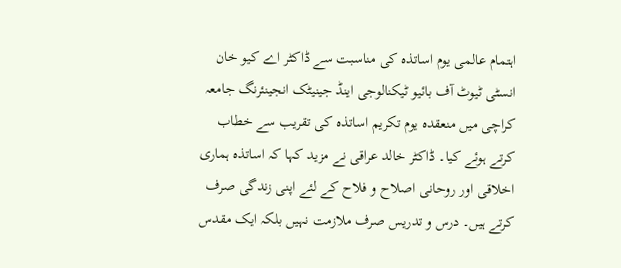اہتمام عالمی یوم اساتذہ کی مناسبت سے ڈاکٹر اے کیو خان انسٹی ٹیوٹ آف بائیو ٹیکنالوجی اینڈ جینیٹک انجینئرنگ جامعہ کراچی میں منعقدہ یوم تکریم اساتذہ کی تقریب سے خطاب کرتے ہوئے کیا۔ ڈاکٹر خالد عراقی نے مزید کہا کہ اساتذہ ہماری اخلاقی اور روحانی اصلاح و فلاح کے لئے اپنی زندگی صرف کرتے ہیں۔ درس و تدریس صرف ملازمت نہیں بلکہ ایک مقدس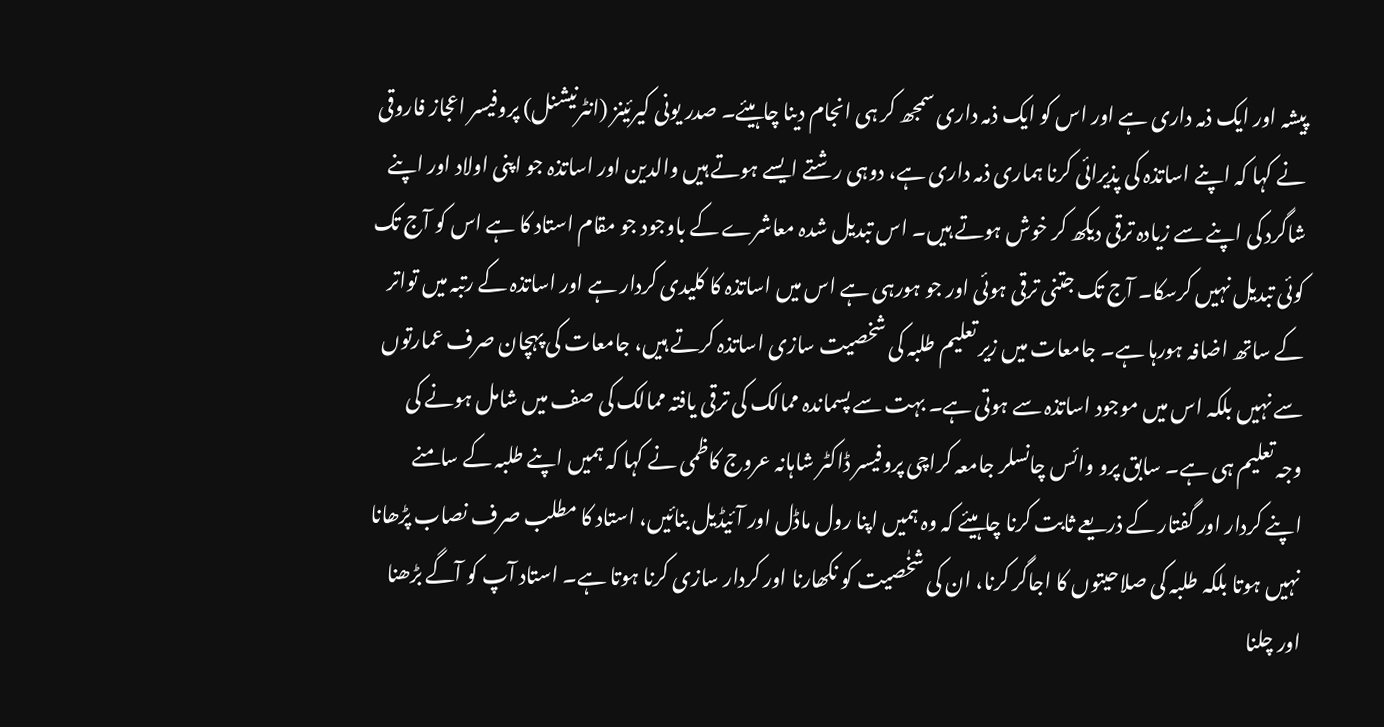پیشہ اور ایک ذمہ داری ہے اور اس کو ایک ذمہ داری سمجھ کر ہی انجام دینا چاہیئے۔ صدر یونی کیرئینز (انٹرنیشنل) پروفیسر اعجاز فاروقی نے کہا کہ اپنے اساتذہ کی پذیرائی کرنا ہماری ذمہ داری ہے، دوہی رشتے ایسے ہوتے ہیں والدین اور اساتذہ جو اپنی اولاد اور اپنے شاگرد کی اپنے سے زیادہ ترقی دیکھ کر خوش ہوتے ہیں۔ اس تبدیل شدہ معاشرے کے باوجود جو مقام استاد کا ہے اس کو آج تک کوئی تبدیل نہیں کرسکا۔ آج تک جتنی ترقی ہوئی اور جو ہورہی ہے اس میں اساتذہ کا کلیدی کردار ہے اور اساتذہ کے رتبہ میں تواتر کے ساتھ اضافہ ہورہا ہے۔ جامعات میں زیر تعلیم طلبہ کی شخصیت سازی اساتذہ کرتے ہیں، جامعات کی پہچان صرف عمارتوں سے نہیں بلکہ اس میں موجود اساتذہ سے ہوتی ہے۔ بہت سے پسماندہ ممالک کی ترقی یافتہ ممالک کی صف میں شامل ہونے کی وجہ تعلیم ہی ہے۔ سابق پرو وائس چانسلر جامعہ کراچی پروفیسر ڈاکٹر شاہانہ عروج کاظمی نے کہا کہ ہمیں اپنے طلبہ کے سامنے اپنے کردار اور گفتار کے ذریعے ثابت کرنا چاہیئے کہ وہ ہمیں اپنا رول ماڈل اور آئیڈیل بنائیں، استاد کا مطلب صرف نصاب پڑھانا نہیں ہوتا بلکہ طلبہ کی صلاحیتوں کا اجاگر کرنا، ان کی شخٰصیت کو نکھارنا اور کردار سازی کرنا ہوتا ہے۔ استاد آپ کو آگے بڑھنا اور چلنا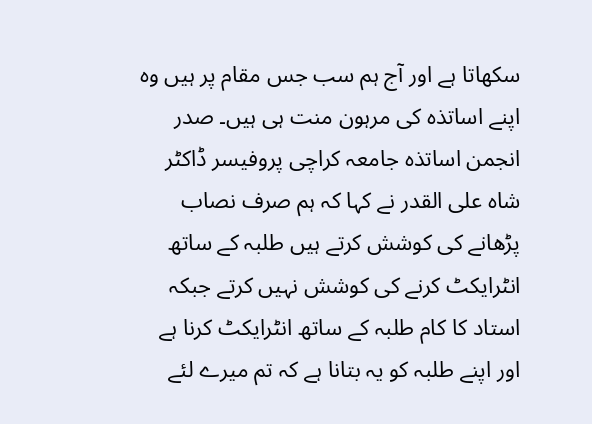سکھاتا ہے اور آج ہم سب جس مقام پر ہیں وہ اپنے اساتذہ کی مرہون منت ہی ہیں۔ صدر انجمن اساتذہ جامعہ کراچی پروفیسر ڈاکٹر شاہ علی القدر نے کہا کہ ہم صرف نصاب پڑھانے کی کوشش کرتے ہیں طلبہ کے ساتھ انٹرایکٹ کرنے کی کوشش نہیں کرتے جبکہ استاد کا کام طلبہ کے ساتھ انٹرایکٹ کرنا ہے اور اپنے طلبہ کو یہ بتانا ہے کہ تم میرے لئے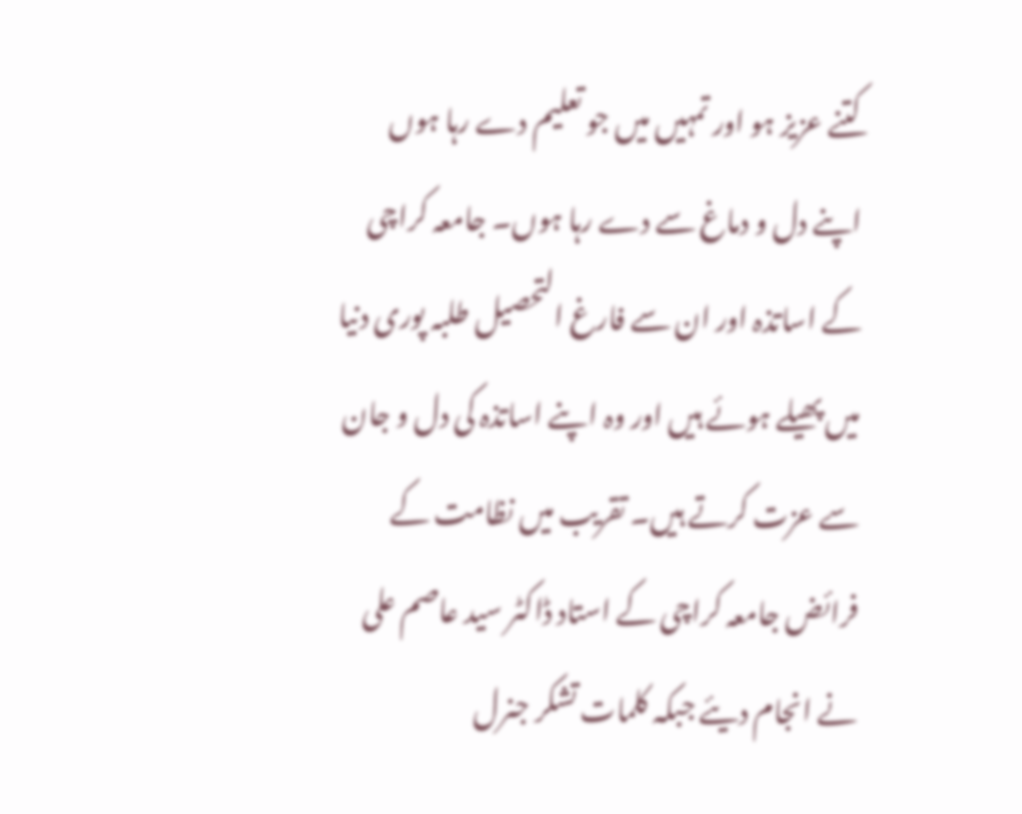کتنے عزیز ہو اور تمہیں میں جو تعلیم دے رہا ہوں اپنے دل و دماغ سے دے رہا ہوں۔ جامعہ کراچی کے اساتذہ اور ان سے فارغ التحصیل طلبہ پوری دنیا میں پھیلے ہوئے ہیں اور وہ اپنے اساتذہ کی دل و جان سے عزت کرتے ہیں۔ تقریب میں نظامت کے فرائض جامعہ کراچی کے استاد ڈاکٹر سید عاصم علی نے انجام دیئے جبکہ کلمات تشکر جنرل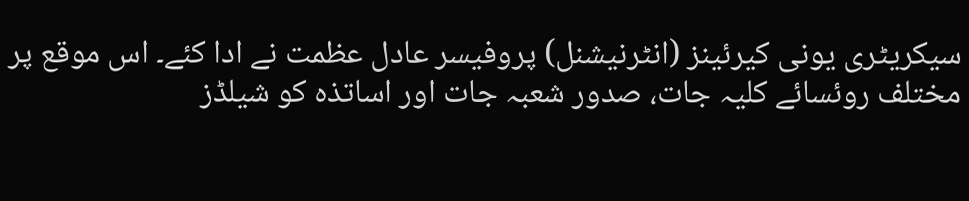سیکریٹری یونی کیرئینز (انٹرنیشنل) پروفیسر عادل عظمت نے ادا کئے۔ اس موقع پر مختلف روئسائے کلیہ جات، صدور شعبہ جات اور اساتذہ کو شیلڈز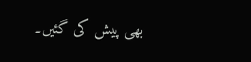بھی پیش کی گئیں۔